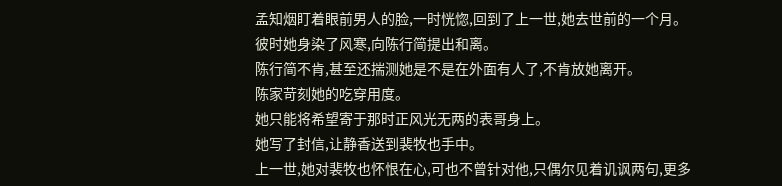孟知烟盯着眼前男人的脸,一时恍惚,回到了上一世,她去世前的一个月。
彼时她身染了风寒,向陈行简提出和离。
陈行简不肯,甚至还揣测她是不是在外面有人了,不肯放她离开。
陈家苛刻她的吃穿用度。
她只能将希望寄于那时正风光无两的表哥身上。
她写了封信,让静香送到裴牧也手中。
上一世,她对裴牧也怀恨在心,可也不曾针对他,只偶尔见着讥讽两句,更多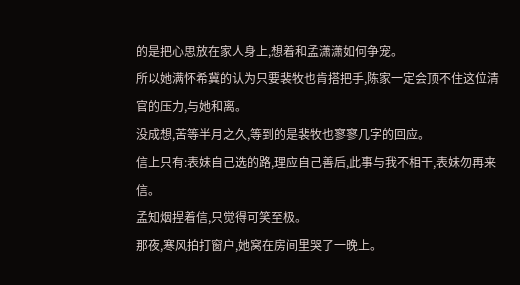的是把心思放在家人身上,想着和孟潇潇如何争宠。
所以她满怀希冀的认为只要裴牧也肯搭把手,陈家一定会顶不住这位清官的压力,与她和离。
没成想,苦等半月之久,等到的是裴牧也寥寥几字的回应。
信上只有:表妹自己选的路,理应自己善后,此事与我不相干,表妹勿再来信。
孟知烟捏着信,只觉得可笑至极。
那夜,寒风拍打窗户,她窝在房间里哭了一晚上。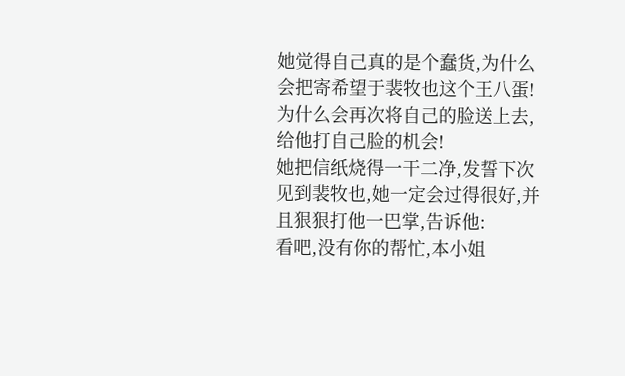她觉得自己真的是个蠢货,为什么会把寄希望于裴牧也这个王八蛋!为什么会再次将自己的脸送上去,给他打自己脸的机会!
她把信纸烧得一干二净,发誓下次见到裴牧也,她一定会过得很好,并且狠狠打他一巴掌,告诉他:
看吧,没有你的帮忙,本小姐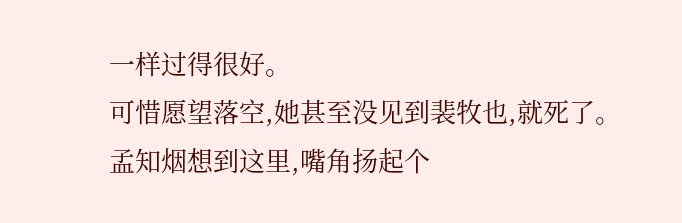一样过得很好。
可惜愿望落空,她甚至没见到裴牧也,就死了。
孟知烟想到这里,嘴角扬起个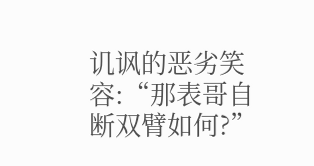讥讽的恶劣笑容:“那表哥自断双臂如何?”